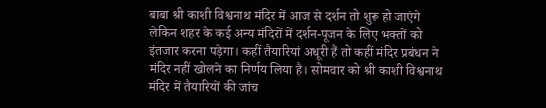बाबा श्री काशी विश्वनाथ मंदिर में आज से दर्शन तो शुरू हो जाएंगे लेकिन शहर के कई अन्य मंदिरों में दर्शन-पूजन के लिए भक्तों को इंतजार करना पड़ेगा। कहीं तैयारियां अधूरी हैं तो कहीं मंदिर प्रबंधन ने मंदिर नहीं खोलने का निर्णय लिया है। सोमवार को श्री काशी विश्वनाथ मंदिर में तैयारियों की जांच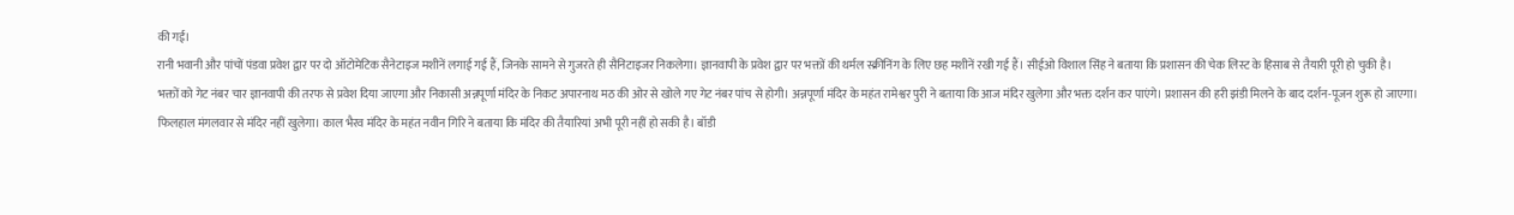की गई।
रानी भवानी और पांचों पंडवा प्रवेश द्वार पर दो ऑटोमेटिक सैनेटाइज मशीनें लगाई गई हैं, जिनके सामने से गुजरते ही सैनिटाइजर निकलेगा। ज्ञानवापी के प्रवेश द्वार पर भक्तों की थर्मल स्क्रीनिंग के लिए छह मशीनें रखी गई हैं। सीईओ विशाल सिंह ने बताया कि प्रशासन की चेक लिस्ट के हिसाब से तैयारी पूरी हो चुकी है।
भक्तों को गेट नंबर चार ज्ञानवापी की तरफ से प्रवेश दिया जाएगा और निकासी अन्नपूर्णा मंदिर के निकट अपारनाथ मठ की ओर से खोले गए गेट नंबर पांच से होगी। अन्नपूर्णा मंदिर के महंत रामेश्वर पुरी ने बताया कि आज मंदिर खुलेगा और भक्त दर्शन कर पाएंगे। प्रशासन की हरी झंडी मिलने के बाद दर्शन-पूजन शुरू हो जाएगा।
फिलहाल मंगलवार से मंदिर नहीं खुलेगा। काल भैरव मंदिर के महंत नवीन गिरि ने बताया कि मंदिर की तैयारियां अभी पूरी नहीं हो सकी है। बॉडी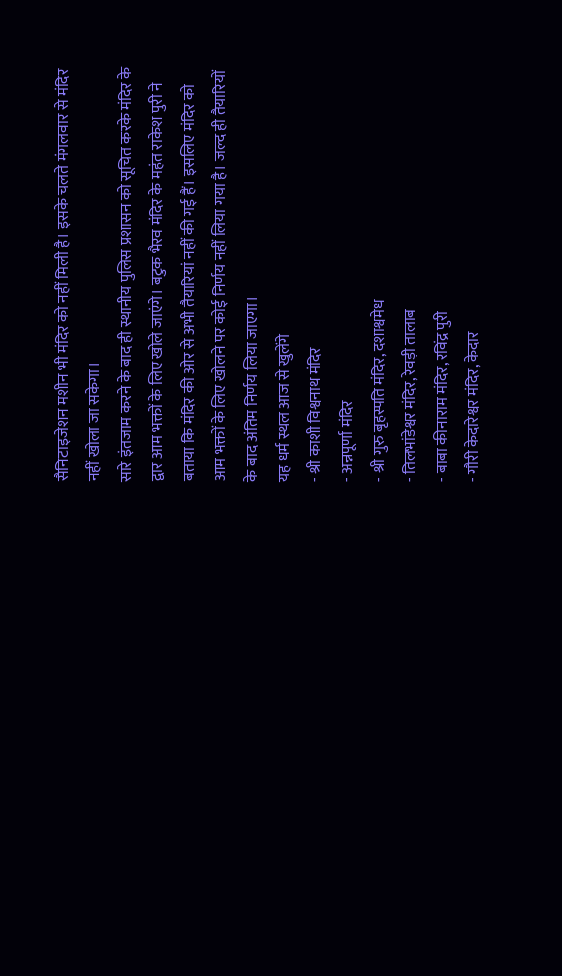सैनिटाइजेशन मशीन भी मंदिर को नहीं मिली है। इसके चलते मंगलवार से मंदिर नहीं खोला जा सकेगा।
सारे इंतजाम करने के बाद ही स्थानीय पुलिस प्रशासन को सूचित करके मंदिर के द्वार आम भक्तों के लिए खोले जाएंगे। बटुक भैरव मंदिर के महंत राकेश पुरी ने बताया कि मंदिर की ओर से अभी तैयारियां नहीं की गई हैं। इसलिए मंदिर को आम भक्तों के लिए खोलने पर कोई निर्णय नहीं लिया गया है। जल्द ही तैयारियों के बाद अंतिम निर्णय लिया जाएगा।
यह धर्म स्थल आज से खुलेंगे
- श्री काशी विश्वनाथ मंदिर
- अन्नपूर्णा मंदिर
- श्री गुरु बृहस्पति मंदिर, दशाश्वमेध
- तिलभांडेश्वर मंदिर, रेवड़ी तालाब
- बाबा कीनाराम मंदिर, रविंद्र पुरी
- गौरी केदारेश्वर मंदिर, केदार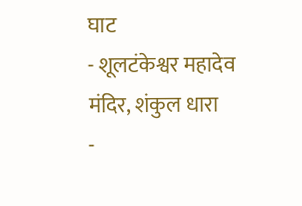घाट
- शूलटंकेश्वर महादेव मंदिर, शंकुल धारा
-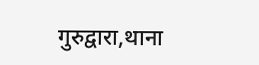गुरुद्वारा,थाना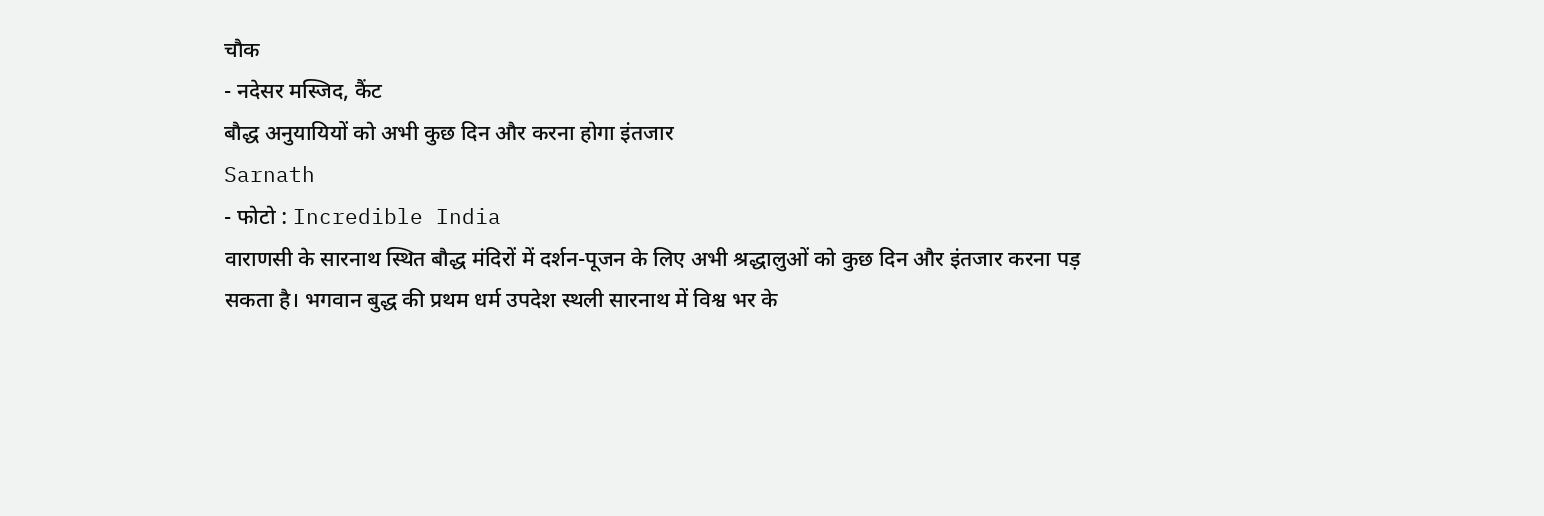चौक
- नदेसर मस्जिद, कैंट
बौद्ध अनुयायियों को अभी कुछ दिन और करना होगा इंतजार
Sarnath
- फोटो : Incredible India
वाराणसी के सारनाथ स्थित बौद्ध मंदिरों में दर्शन-पूजन के लिए अभी श्रद्धालुओं को कुछ दिन और इंतजार करना पड़ सकता है। भगवान बुद्ध की प्रथम धर्म उपदेश स्थली सारनाथ में विश्व भर के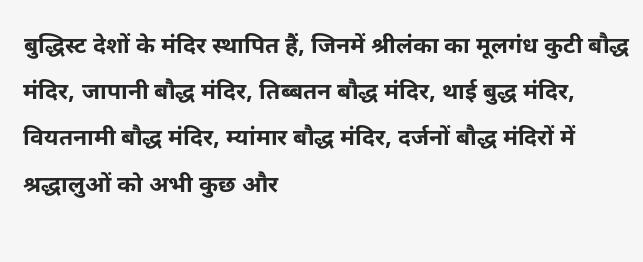बुद्धिस्ट देशों के मंदिर स्थापित हैं, जिनमें श्रीलंका का मूलगंध कुटी बौद्ध मंदिर, जापानी बौद्ध मंदिर, तिब्बतन बौद्ध मंदिर, थाई बुद्ध मंदिर, वियतनामी बौद्ध मंदिर, म्यांमार बौद्ध मंदिर, दर्जनों बौद्ध मंदिरों में श्रद्धालुओं को अभी कुछ और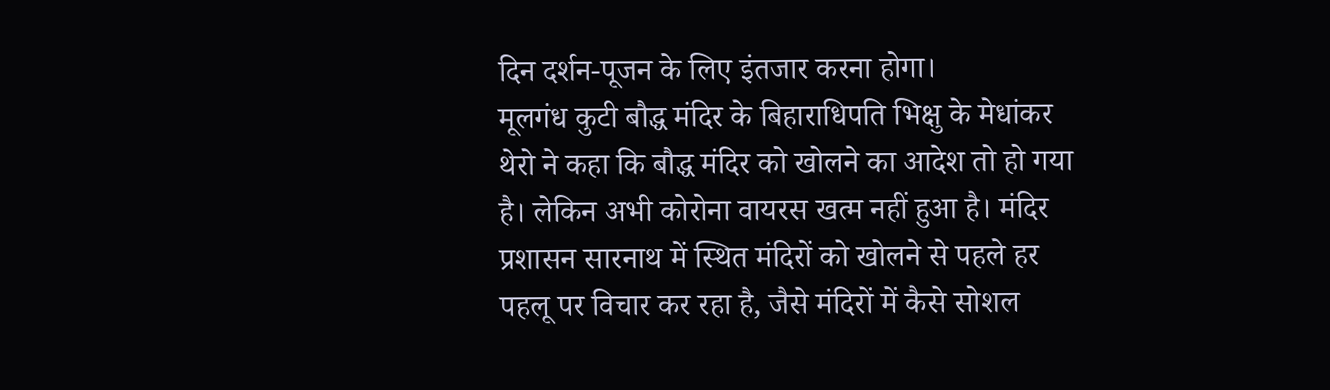दिन दर्शन-पूजन के लिए इंतजार करना होगा।
मूलगंध कुटी बौद्ध मंदिर के बिहाराधिपति भिक्षु के मेधांकर थेरो ने कहा कि बौद्ध मंदिर को खोलने का आदेश तो हो गया है। लेकिन अभी कोरोना वायरस खत्म नहीं हुआ है। मंदिर प्रशासन सारनाथ में स्थित मंदिरों को खोलने से पहले हर पहलू पर विचार कर रहा है, जैसे मंदिरों में कैसे सोशल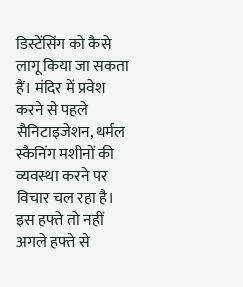डिस्टेंसिंग को कैसे लागू किया जा सकता हैं। मंदिर में प्रवेश करने से पहले सैनिटाइजेशन, थर्मल स्कैनिंग मशीनों की व्यवस्था करने पर विचार चल रहा है। इस हफ्ते तो नहीं अगले हफ्ते से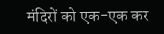मंदिरों को एक-एक कर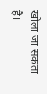खोला जा सकता है।